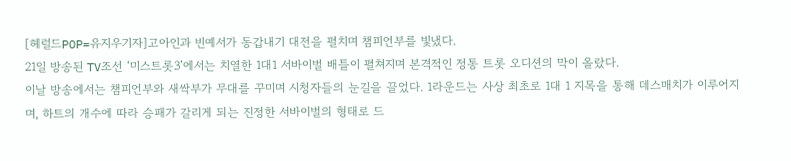[헤럴드POP=유지우기자]고아인과 빈예서가 동갑내기 대전을 펼치며 챔피언부를 빛냈다.
21일 방송된 TV조선 ‘미스트롯3’에서는 치열한 1대1 서바이벌 배틀이 펼쳐지며 본격적인 정통 트롯 오디션의 막이 올랐다.
이날 방송에서는 챔피언부와 새싹부가 무대를 꾸미며 시청자들의 눈길을 끌었다. 1라운드는 사상 최초로 1대 1 지목을 통해 데스매치가 이루어지며, 하트의 개수에 따라 승패가 갈리게 되는 진정한 서바이벌의 형태로 드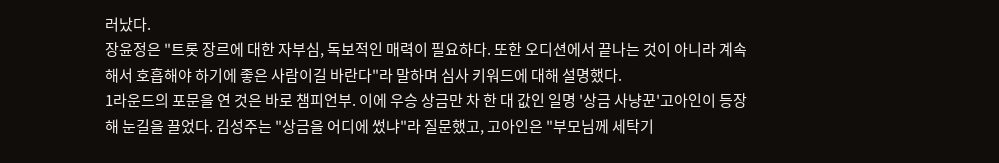러났다.
장윤정은 "트롯 장르에 대한 자부심, 독보적인 매력이 필요하다. 또한 오디션에서 끝나는 것이 아니라 계속해서 호흡해야 하기에 좋은 사람이길 바란다"라 말하며 심사 키워드에 대해 설명했다.
1라운드의 포문을 연 것은 바로 챔피언부. 이에 우승 상금만 차 한 대 값인 일명 '상금 사냥꾼'고아인이 등장해 눈길을 끌었다. 김성주는 "상금을 어디에 썼냐"라 질문했고, 고아인은 "부모님께 세탁기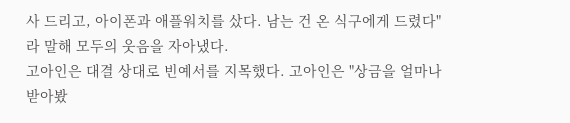사 드리고, 아이폰과 애플워치를 샀다. 남는 건 온 식구에게 드렸다"라 말해 모두의 웃음을 자아냈다.
고아인은 대결 상대로 빈예서를 지목했다. 고아인은 "상금을 얼마나 받아봤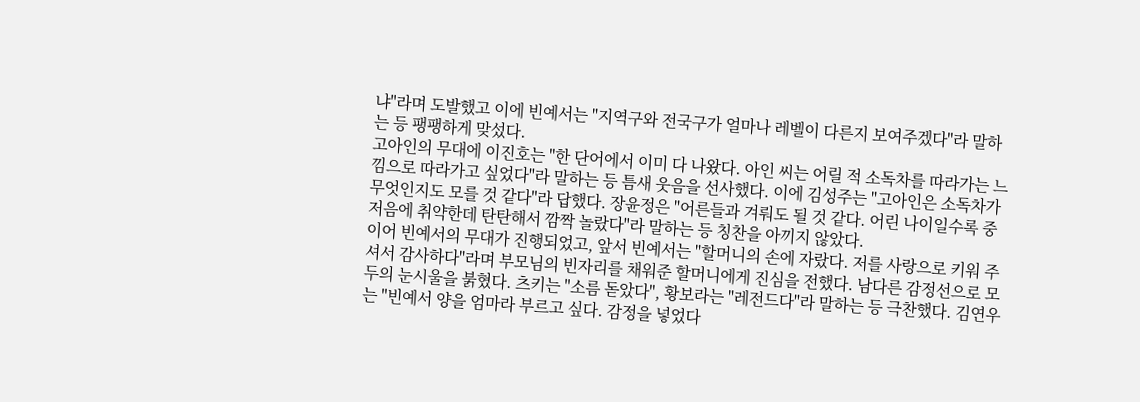냐"라며 도발했고 이에 빈예서는 "지역구와 전국구가 얼마나 레벨이 다른지 보여주겠다"라 말하는 등 팽팽하게 맞섰다.
고아인의 무대에 이진호는 "한 단어에서 이미 다 나왔다. 아인 씨는 어릴 적 소독차를 따라가는 느낌으로 따라가고 싶었다"라 말하는 등 틈새 웃음을 선사했다. 이에 김성주는 "고아인은 소독차가 무엇인지도 모를 것 같다"라 답했다. 장윤정은 "어른들과 겨뤄도 될 것 같다. 어린 나이일수록 중저음에 취약한데 탄탄해서 깜짝 놀랐다"라 말하는 등 칭찬을 아끼지 않았다.
이어 빈예서의 무대가 진행되었고, 앞서 빈예서는 "할머니의 손에 자랐다. 저를 사랑으로 키워 주셔서 감사하다"라며 부모님의 빈자리를 채워준 할머니에게 진심을 전했다. 남다른 감정선으로 모두의 눈시울을 붉혔다. 츠키는 "소름 돋았다", 황보라는 "레전드다"라 말하는 등 극찬했다. 김연우는 "빈예서 양을 엄마라 부르고 싶다. 감정을 넣었다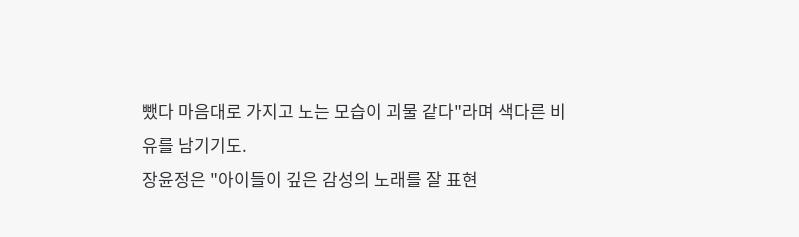뺐다 마음대로 가지고 노는 모습이 괴물 같다"라며 색다른 비유를 남기기도.
장윤정은 "아이들이 깊은 감성의 노래를 잘 표현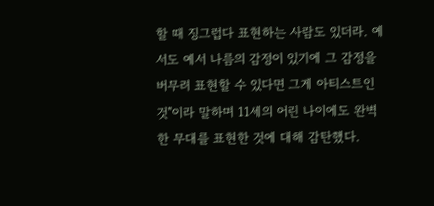할 때 징그럽다 표현하는 사람도 있더라. 예서도 예서 나름의 감정이 있기에 그 감정을 버무려 표현할 수 있다면 그게 아티스트인 것"이라 말하며 11세의 어린 나이에도 완벽한 무대를 표현한 것에 대해 감탄했다.